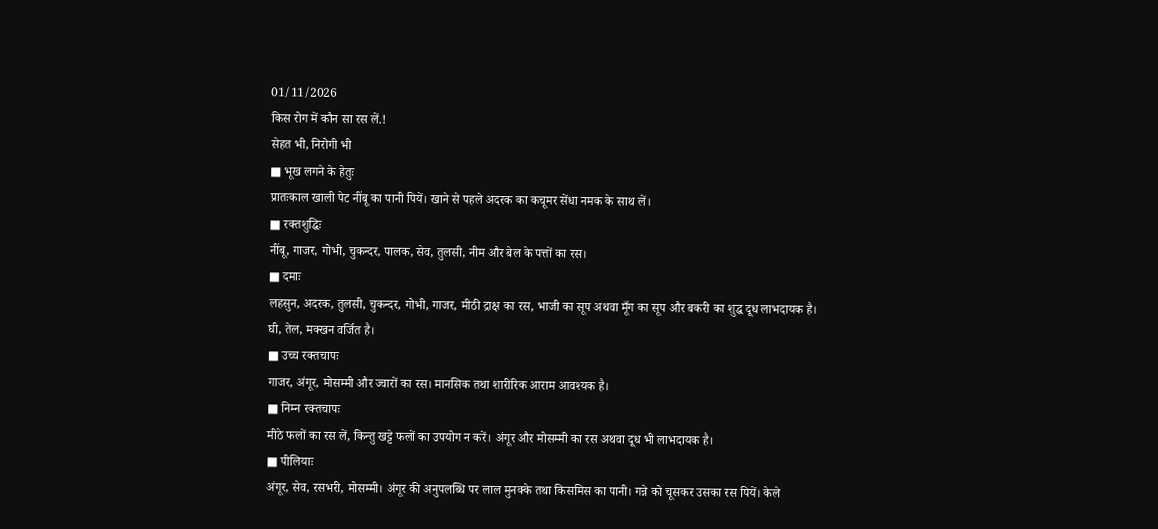01/11/2026
किस रोग में कौन सा रस लें.!
सेहत भी, निरोगी भी
■ भूख लगने के हेतुः
प्रातःकाल खाली पेट नींबू का पानी पियें। खाने से पहले अदरक का कचूमर सेंधा नमक के साथ लें।
■ रक्तशुद्धिः
नींबू, गाजर, गोभी, चुकन्दर, पालक, सेव, तुलसी, नीम और बेल के पत्तों का रस।
■ दमाः
लहसुन, अदरक, तुलसी, चुकन्दर, गोभी, गाजर, मीठी द्राक्ष का रस, भाजी का सूप अथवा मूँग का सूप और बकरी का शुद्ध दूध लाभदायक है।
घी, तेल, मक्खन वर्जित है।
■ उच्च रक्तचापः
गाजर, अंगूर, मोसम्मी और ज्वारों का रस। मानसिक तथा शारीरिक आराम आवश्यक है।
■ निम्न रक्तचापः
मीठे फलों का रस लें, किन्तु खट्टे फलों का उपयोग न करें। अंगूर और मोसम्मी का रस अथवा दूध भी लाभदायक है।
■ पीलियाः
अंगूर, सेव, रसभरी, मोसम्मी। अंगूर की अनुपलब्धि पर लाल मुनक्के तथा किसमिस का पानी। गन्ने को चूसकर उसका रस पियें। केले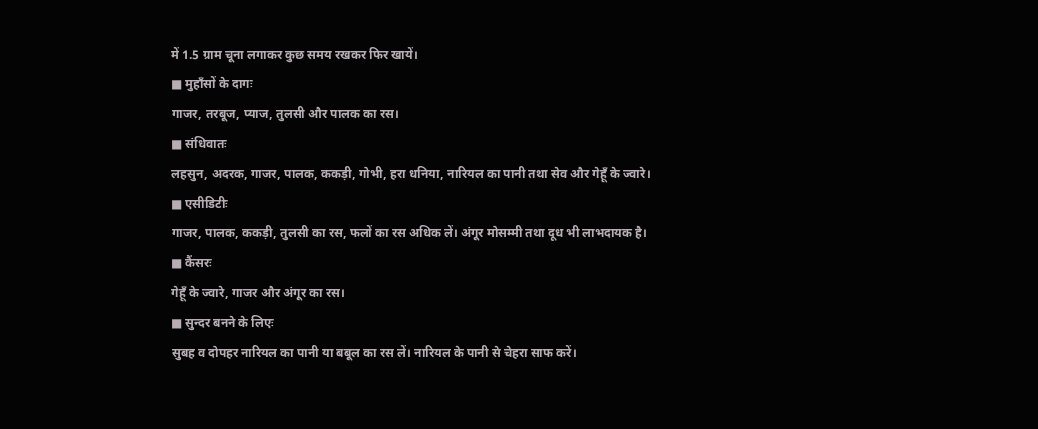में 1.5 ग्राम चूना लगाकर कुछ समय रखकर फिर खायें।
■ मुहाँसों के दागः
गाजर, तरबूज, प्याज, तुलसी और पालक का रस।
■ संधिवातः
लहसुन, अदरक, गाजर, पालक, ककड़ी, गोभी, हरा धनिया, नारियल का पानी तथा सेव और गेहूँ के ज्वारे।
■ एसीडिटीः
गाजर, पालक, ककड़ी, तुलसी का रस, फलों का रस अधिक लें। अंगूर मोसम्मी तथा दूध भी लाभदायक है।
■ कैंसरः
गेहूँ के ज्वारे, गाजर और अंगूर का रस।
■ सुन्दर बनने के लिएः
सुबह व दोपहर नारियल का पानी या बबूल का रस लें। नारियल के पानी से चेहरा साफ करें।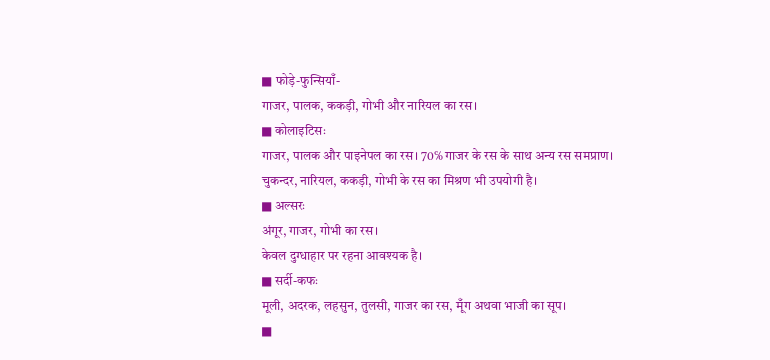■ फोड़े-फुन्सियाँ-
गाजर, पालक, ककड़ी, गोभी और नारियल का रस।
■ कोलाइटिसः
गाजर, पालक और पाइनेपल का रस। 70℅ गाजर के रस के साथ अन्य रस समप्राण।
चुकन्दर, नारियल, ककड़ी, गोभी के रस का मिश्रण भी उपयोगी है।
■ अल्सरः
अंगूर, गाजर, गोभी का रस।
केवल दुग्धाहार पर रहना आवश्यक है।
■ सर्दी-कफः
मूली, अदरक, लहसुन, तुलसी, गाजर का रस, मूँग अथवा भाजी का सूप।
■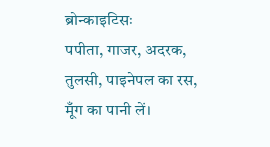ब्रोन्काइटिसः
पपीता, गाजर, अदरक, तुलसी, पाइनेपल का रस, मूँग का पानी लें।